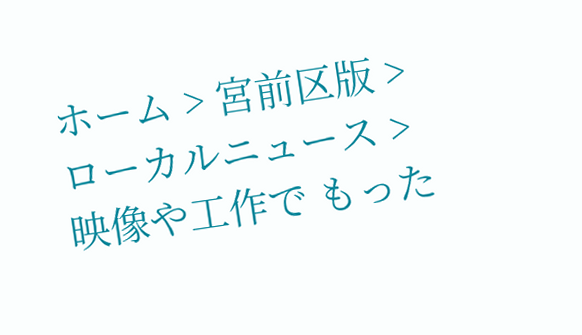ホーム > 宮前区版 > ローカルニュース > 映像や工作で もった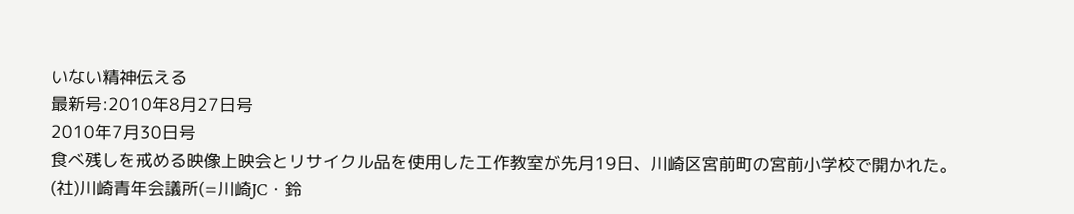いない精神伝える
最新号:2010年8月27日号
2010年7月30日号
食べ残しを戒める映像上映会とリサイクル品を使用した工作教室が先月19日、川崎区宮前町の宮前小学校で開かれた。
(社)川崎青年会議所(=川崎JC・鈴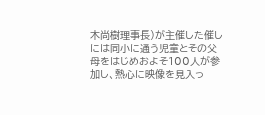木尚樹理事長)が主催した催しには同小に通う児童とその父母をはじめおよそ100人が参加し、熱心に映像を見入っ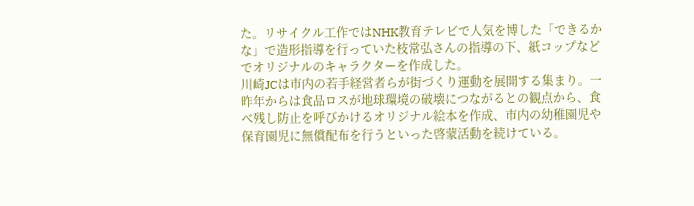た。リサイクル工作ではNHK教育テレビで人気を博した「できるかな」で造形指導を行っていた枝常弘さんの指導の下、紙コップなどでオリジナルのキャラクターを作成した。
川崎JCは市内の若手経営者らが街づくり運動を展開する集まり。一昨年からは食品ロスが地球環境の破壊につながるとの観点から、食べ残し防止を呼びかけるオリジナル絵本を作成、市内の幼稚園児や保育園児に無償配布を行うといった啓蒙活動を続けている。